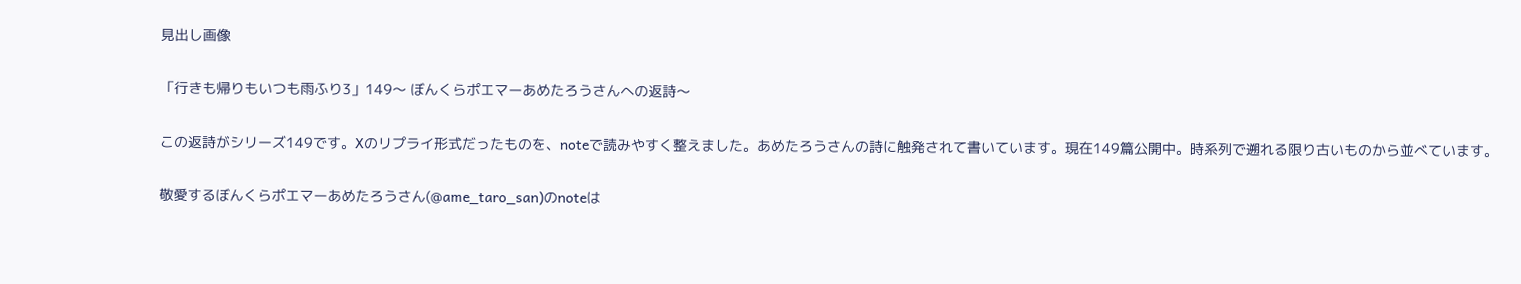見出し画像

「行きも帰りもいつも雨ふり3」149〜 ぼんくらポエマーあめたろうさんへの返詩〜

この返詩がシリーズ149です。Xのリプライ形式だったものを、noteで読みやすく整えました。あめたろうさんの詩に触発されて書いています。現在149篇公開中。時系列で遡れる限り古いものから並べています。

敬愛するぼんくらポエマーあめたろうさん(@ame_taro_san)のnoteは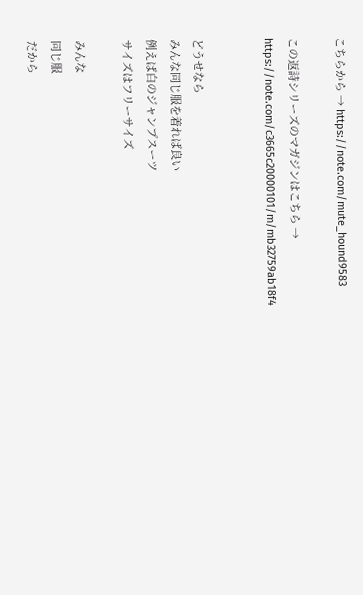こちらから → https://note.com/mute_hound9583

この返詩シリーズのマガジンはこちら →
https://note.com/c3665c20000101/m/mb32759ab18f4


どうせなら
みんな同じ服を着れば良い
例えば白のジャンプスーツ
サイズはフリーサイズ

みんな
同じ服
だから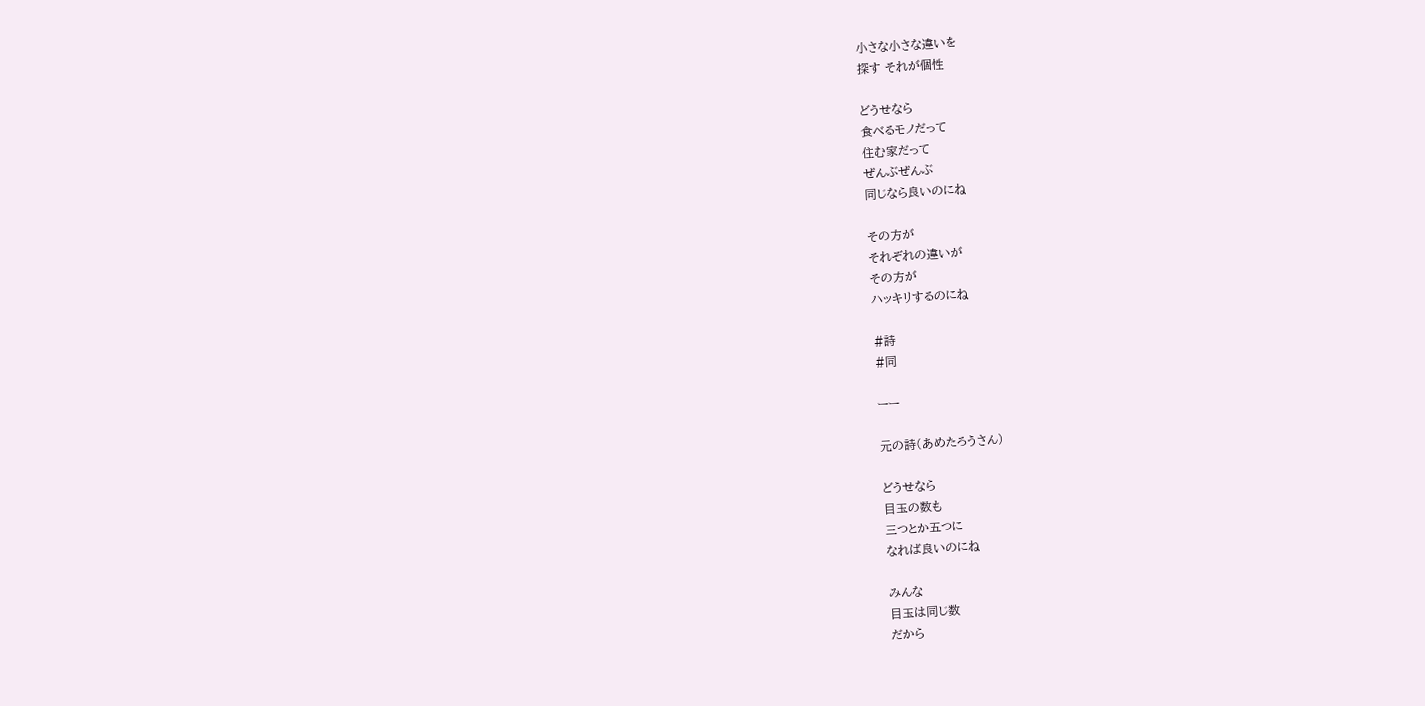小さな小さな違いを
探す それが個性

どうせなら
食べるモノだって
住む家だって
ぜんぶぜんぶ
同じなら良いのにね

その方が
それぞれの違いが
その方が
ハッキリするのにね

#詩
#同

ーー

元の詩(あめたろうさん)

どうせなら
目玉の数も
三つとか五つに
なれば良いのにね

みんな
目玉は同じ数
だから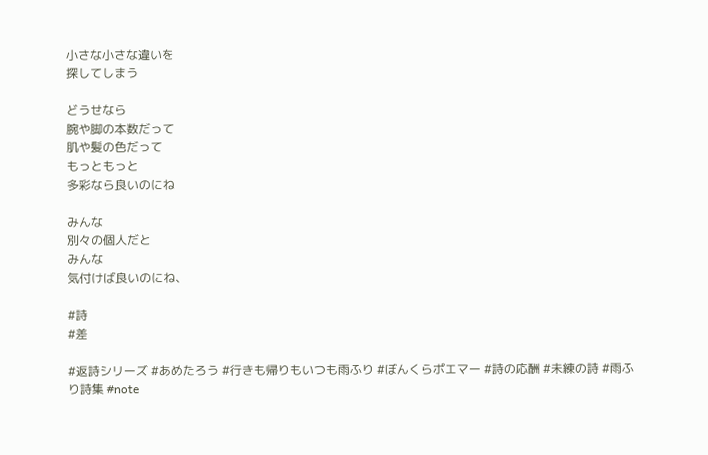小さな小さな違いを
探してしまう

どうせなら
腕や脚の本数だって
肌や髪の色だって
もっともっと
多彩なら良いのにね

みんな
別々の個人だと
みんな
気付けば良いのにね、

#詩
#差

#返詩シリーズ #あめたろう #行きも帰りもいつも雨ふり #ぼんくらポエマー #詩の応酬 #未練の詩 #雨ふり詩集 #note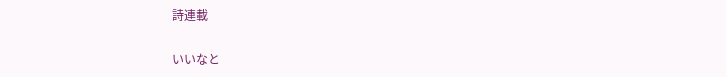詩連載

いいなと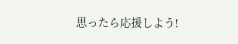思ったら応援しよう!